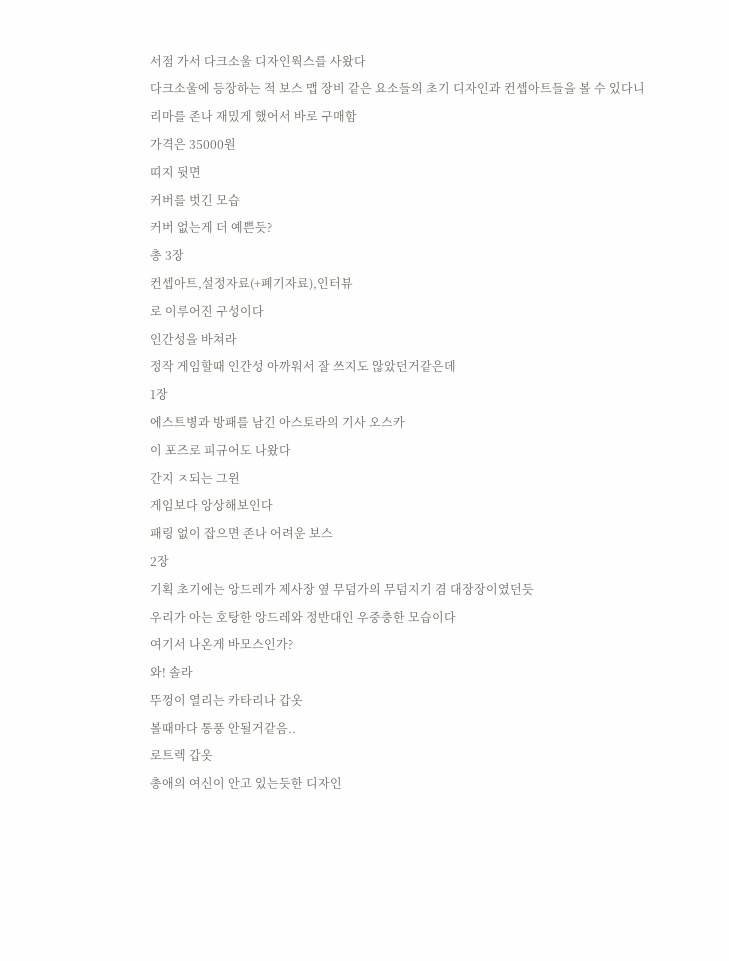서점 가서 다크소울 디자인웍스를 사왔다
다크소울에 등장하는 적 보스 맵 장비 같은 요소들의 초기 디자인과 컨셉아트들을 볼 수 있다니
리마를 존나 재밌게 했어서 바로 구매함
가격은 35000원
띠지 뒷면
커버를 벗긴 모습
커버 없는게 더 예쁜듯?
총 3장
컨셉아트,설정자료(+폐기자료),인터뷰
로 이루어진 구성이다
인간성을 바쳐라
정작 게임할때 인간성 아까워서 잘 쓰지도 않았던거같은데
1장
에스트병과 방패를 남긴 아스토라의 기사 오스카
이 포즈로 피규어도 나왔다
간지 ㅈ되는 그윈
게임보다 앙상해보인다
패링 없이 잡으면 존나 어려운 보스
2장
기획 초기에는 앙드레가 제사장 옆 무덤가의 무덤지기 겸 대장장이였던듯
우리가 아는 호탕한 앙드레와 정반대인 우중충한 모습이다
여기서 나온게 바모스인가?
와! 솔라
뚜껑이 열리는 카타리나 갑옷
볼때마다 통풍 안될거같음..
로트렉 갑옷
총애의 여신이 안고 있는듯한 디자인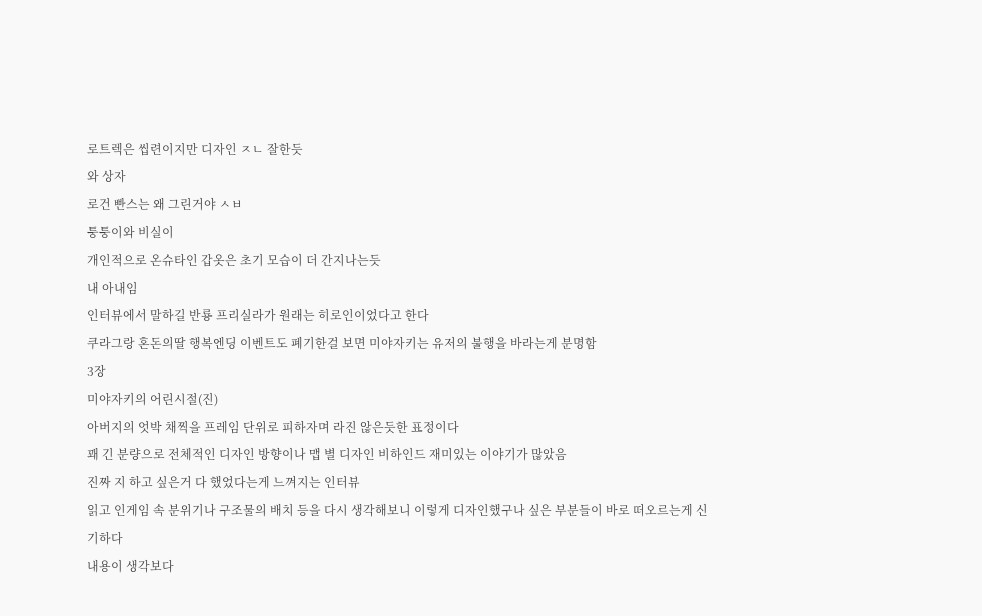로트렉은 씹련이지만 디자인 ㅈㄴ 잘한듯
와 상자
로건 빤스는 왜 그린거야 ㅅㅂ
퉁퉁이와 비실이
개인적으로 온슈타인 갑옷은 초기 모습이 더 간지나는듯
내 아내임
인터뷰에서 말하길 반룡 프리실라가 원래는 히로인이었다고 한다
쿠라그랑 혼돈의딸 행복엔딩 이벤트도 폐기한걸 보면 미야자키는 유저의 불행을 바라는게 분명함
3장
미야자키의 어린시절(진)
아버지의 엇박 채찍을 프레임 단위로 피하자며 라진 않은듯한 표정이다
꽤 긴 분량으로 전체적인 디자인 방향이나 맵 별 디자인 비하인드 재미있는 이야기가 많았음
진짜 지 하고 싶은거 다 했었다는게 느껴지는 인터뷰
읽고 인게임 속 분위기나 구조물의 배치 등을 다시 생각해보니 이렇게 디자인했구나 싶은 부분들이 바로 떠오르는게 신기하다
내용이 생각보다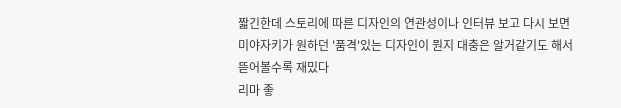짧긴한데 스토리에 따른 디자인의 연관성이나 인터뷰 보고 다시 보면 미야자키가 원하던 '품격'있는 디자인이 뭔지 대충은 알거같기도 해서 뜯어볼수록 재밌다
리마 좋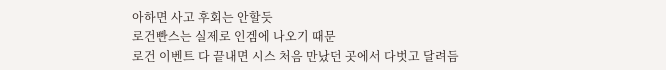아하면 사고 후회는 안할듯
로건빤스는 실제로 인겜에 나오기 때문
로건 이벤트 다 끝내면 시스 처음 만났던 곳에서 다벗고 달려듬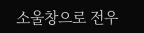소울창으로 전우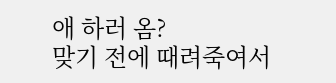애 하러 옴?
맞기 전에 때려죽여서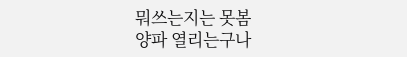뭐쓰는지는 못봄
양파 열리는구나